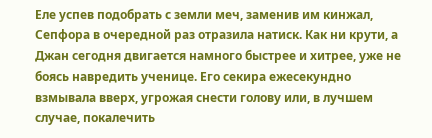Еле успев подобрать с земли меч, заменив им кинжал, Сепфора в очередной раз отразила натиск. Как ни крути, а Джан сегодня двигается намного быстрее и хитрее, уже не боясь навредить ученице. Его секира ежесекундно взмывала вверх, угрожая снести голову или, в лучшем случае, покалечить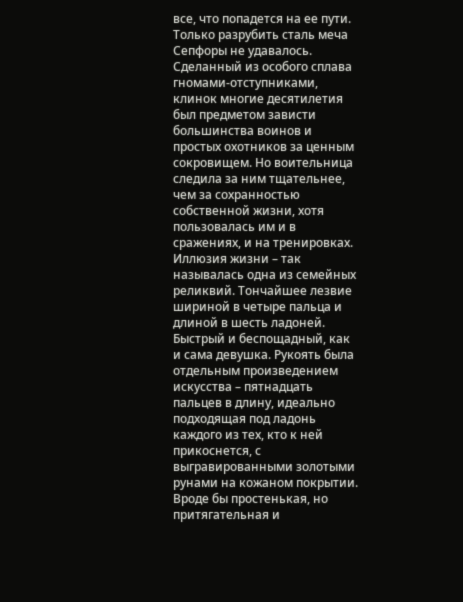все, что попадется на ее пути. Только разрубить сталь меча Сепфоры не удавалось. Сделанный из особого сплава гномами-отступниками, клинок многие десятилетия был предметом зависти большинства воинов и простых охотников за ценным сокровищем. Но воительница следила за ним тщательнее, чем за сохранностью собственной жизни, хотя пользовалась им и в сражениях, и на тренировках. Иллюзия жизни – так называлась одна из семейных реликвий. Тончайшее лезвие шириной в четыре пальца и длиной в шесть ладоней. Быстрый и беспощадный, как и сама девушка. Рукоять была отдельным произведением искусства – пятнадцать пальцев в длину, идеально подходящая под ладонь каждого из тех, кто к ней прикоснется, с выгравированными золотыми рунами на кожаном покрытии. Вроде бы простенькая, но притягательная и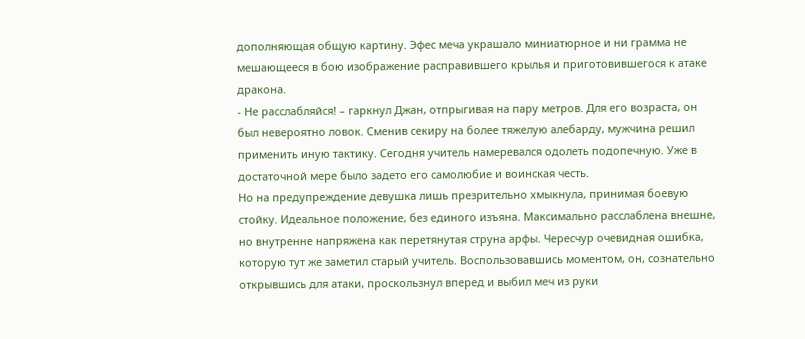дополняющая общую картину. Эфес меча украшало миниатюрное и ни грамма не мешающееся в бою изображение расправившего крылья и приготовившегося к атаке дракона.
- Не расслабляйся! – гаркнул Джан, отпрыгивая на пару метров. Для его возраста, он был невероятно ловок. Сменив секиру на более тяжелую алебарду, мужчина решил применить иную тактику. Сегодня учитель намеревался одолеть подопечную. Уже в достаточной мере было задето его самолюбие и воинская честь.
Но на предупреждение девушка лишь презрительно хмыкнула, принимая боевую стойку. Идеальное положение, без единого изъяна. Максимально расслаблена внешне, но внутренне напряжена как перетянутая струна арфы. Чересчур очевидная ошибка, которую тут же заметил старый учитель. Воспользовавшись моментом, он, сознательно открывшись для атаки, проскользнул вперед и выбил меч из руки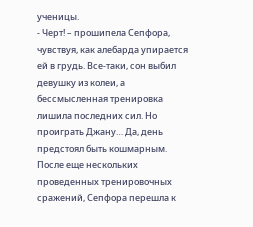ученицы.
- Черт! – прошипела Сепфора, чувствуя, как алебарда упирается ей в грудь. Все-таки, сон выбил девушку из колеи, а бессмысленная тренировка лишила последних сил. Но проиграть Джану… Да, день предстоял быть кошмарным.
После еще нескольких проведенных тренировочных сражений, Сепфора перешла к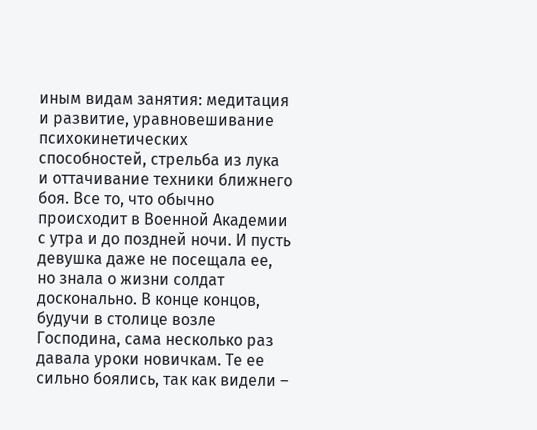иным видам занятия: медитация и развитие, уравновешивание психокинетических способностей, стрельба из лука и оттачивание техники ближнего боя. Все то, что обычно происходит в Военной Академии с утра и до поздней ночи. И пусть девушка даже не посещала ее, но знала о жизни солдат досконально. В конце концов, будучи в столице возле Господина, сама несколько раз давала уроки новичкам. Те ее сильно боялись, так как видели –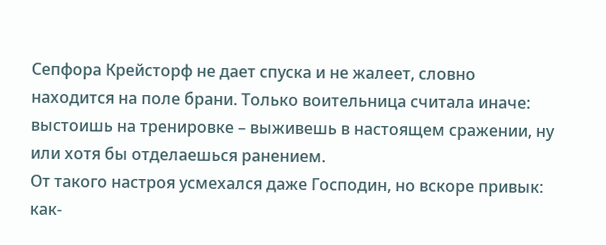Сепфора Крейсторф не дает спуска и не жалеет, словно находится на поле брани. Только воительница считала иначе: выстоишь на тренировке – выживешь в настоящем сражении, ну или хотя бы отделаешься ранением.
От такого настроя усмехался даже Господин, но вскоре привык: как-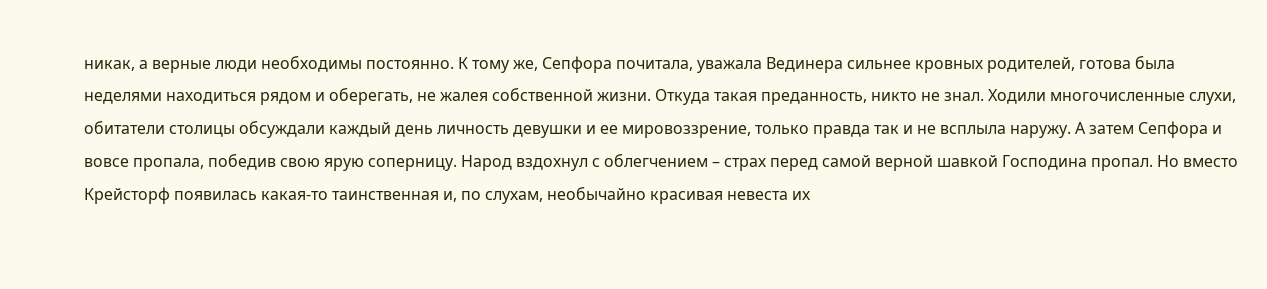никак, а верные люди необходимы постоянно. К тому же, Сепфора почитала, уважала Вединера сильнее кровных родителей, готова была неделями находиться рядом и оберегать, не жалея собственной жизни. Откуда такая преданность, никто не знал. Ходили многочисленные слухи, обитатели столицы обсуждали каждый день личность девушки и ее мировоззрение, только правда так и не всплыла наружу. А затем Сепфора и вовсе пропала, победив свою ярую соперницу. Народ вздохнул с облегчением – страх перед самой верной шавкой Господина пропал. Но вместо Крейсторф появилась какая-то таинственная и, по слухам, необычайно красивая невеста их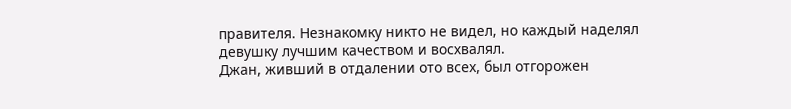правителя. Незнакомку никто не видел, но каждый наделял девушку лучшим качеством и восхвалял.
Джан, живший в отдалении ото всех, был отгорожен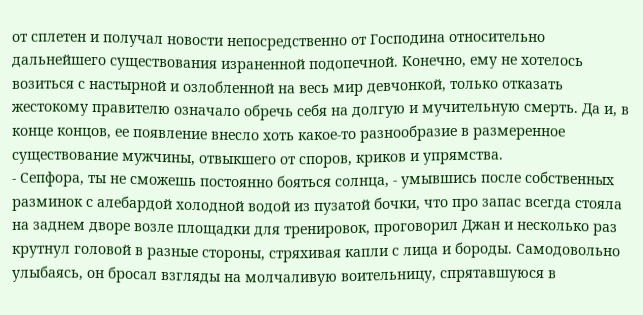от сплетен и получал новости непосредственно от Господина относительно дальнейшего существования израненной подопечной. Конечно, ему не хотелось возиться с настырной и озлобленной на весь мир девчонкой, только отказать жестокому правителю означало обречь себя на долгую и мучительную смерть. Да и, в конце концов, ее появление внесло хоть какое-то разнообразие в размеренное существование мужчины, отвыкшего от споров, криков и упрямства.
- Сепфора, ты не сможешь постоянно бояться солнца, - умывшись после собственных разминок с алебардой холодной водой из пузатой бочки, что про запас всегда стояла на заднем дворе возле площадки для тренировок, проговорил Джан и несколько раз крутнул головой в разные стороны, стряхивая капли с лица и бороды. Самодовольно улыбаясь, он бросал взгляды на молчаливую воительницу, спрятавшуюся в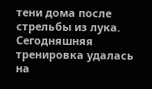тени дома после стрельбы из лука. Сегодняшняя тренировка удалась на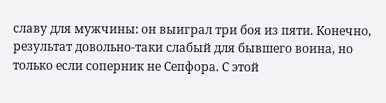славу для мужчины: он выиграл три боя из пяти. Конечно, результат довольно-таки слабый для бывшего воина, но только если соперник не Сепфора. С этой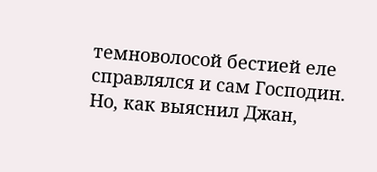темноволосой бестией еле справлялся и сам Господин. Но, как выяснил Джан,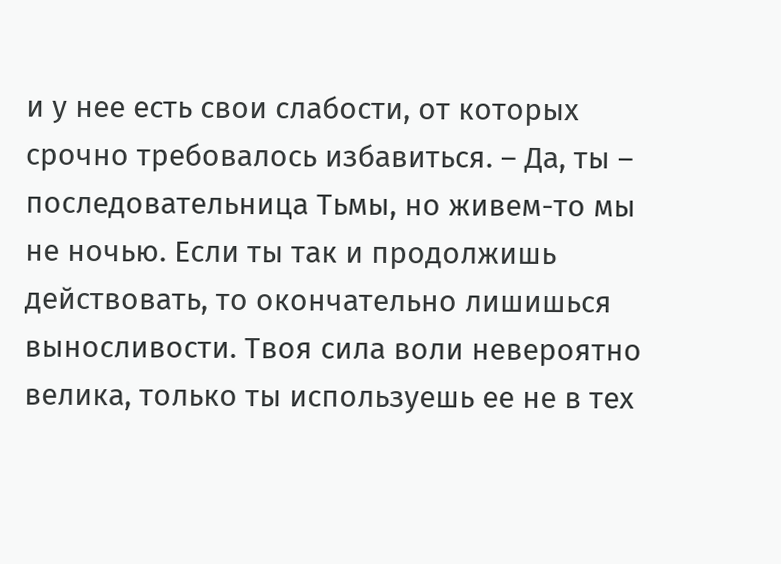и у нее есть свои слабости, от которых срочно требовалось избавиться. – Да, ты – последовательница Тьмы, но живем-то мы не ночью. Если ты так и продолжишь действовать, то окончательно лишишься выносливости. Твоя сила воли невероятно велика, только ты используешь ее не в тех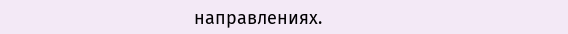направлениях.